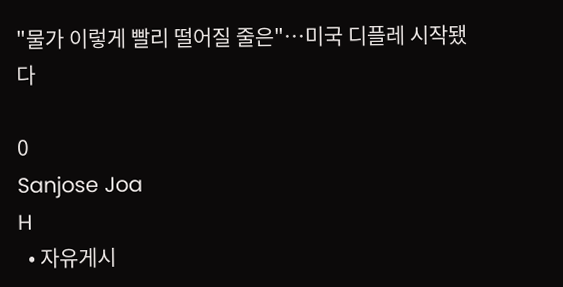"물가 이렇게 빨리 떨어질 줄은"…미국 디플레 시작됐다

0
Sanjose Joa
H
  • 자유게시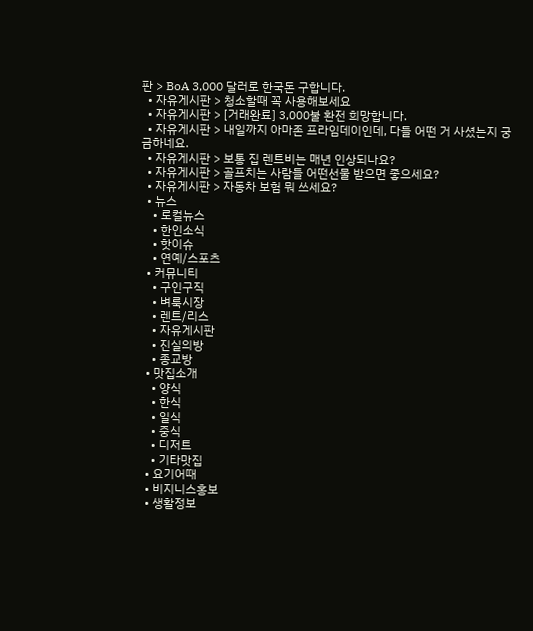판 > BoA 3,000 달러로 한국돈 구합니다.
  • 자유게시판 > 청소할때 꼭 사용해보세요
  • 자유게시판 > [거래완료] 3,000불 환전 희망합니다.
  • 자유게시판 > 내일까지 아마존 프라임데이인데, 다들 어떤 거 사셨는지 궁금하네요.
  • 자유게시판 > 보통 집 렌트비는 매년 인상되나요?
  • 자유게시판 > 골프치는 사람들 어떤선물 받으면 좋으세요?
  • 자유게시판 > 자동차 보험 뭐 쓰세요?
  • 뉴스
    • 로컬뉴스
    • 한인소식
    • 핫이슈
    • 연예/스포츠
  • 커뮤니티
    • 구인구직
    • 벼룩시장
    • 렌트/리스
    • 자유게시판
    • 진실의방
    • 종교방
  • 맛집소개
    • 양식
    • 한식
    • 일식
    • 중식
    • 디저트
    • 기타맛집
  • 요기어때
  • 비지니스홍보
  • 생활정보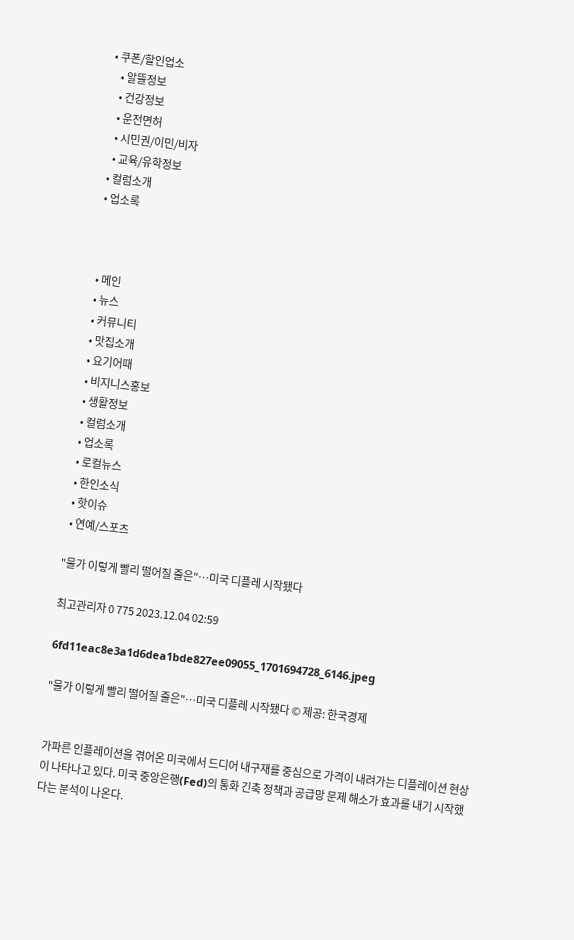• 쿠폰/할인업소
    • 알뜰정보
    • 건강정보
    • 운전면허
    • 시민권/이민/비자
    • 교육/유학정보
  • 컬럼소개
  • 업소록



  • 메인
  • 뉴스
  • 커뮤니티
  • 맛집소개
  • 요기어때
  • 비지니스홍보
  • 생활정보
  • 컬럼소개
  • 업소록
  • 로컬뉴스
  • 한인소식
  • 핫이슈
  • 연예/스포츠

"물가 이렇게 빨리 떨어질 줄은"…미국 디플레 시작됐다

최고관리자 0 775 2023.12.04 02:59

6fd11eac8e3a1d6dea1bde827ee09055_1701694728_6146.jpeg

"물가 이렇게 빨리 떨어질 줄은"…미국 디플레 시작됐다 © 제공: 한국경제


가파른 인플레이션을 겪어온 미국에서 드디어 내구재를 중심으로 가격이 내려가는 디플레이션 현상이 나타나고 있다. 미국 중앙은행(Fed)의 통화 긴축 정책과 공급망 문제 해소가 효과를 내기 시작했다는 분석이 나온다.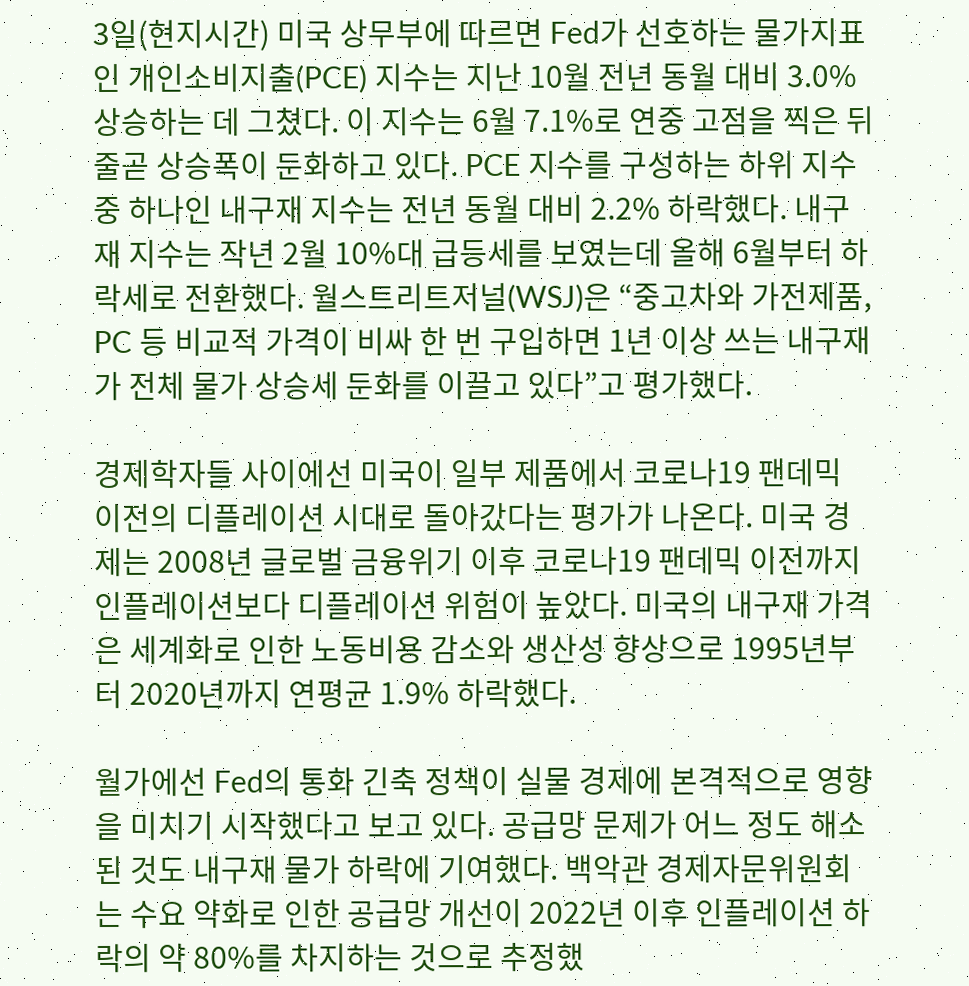3일(현지시간) 미국 상무부에 따르면 Fed가 선호하는 물가지표인 개인소비지출(PCE) 지수는 지난 10월 전년 동월 대비 3.0% 상승하는 데 그쳤다. 이 지수는 6월 7.1%로 연중 고점을 찍은 뒤 줄곧 상승폭이 둔화하고 있다. PCE 지수를 구성하는 하위 지수 중 하나인 내구재 지수는 전년 동월 대비 2.2% 하락했다. 내구재 지수는 작년 2월 10%대 급등세를 보였는데 올해 6월부터 하락세로 전환했다. 월스트리트저널(WSJ)은 “중고차와 가전제품, PC 등 비교적 가격이 비싸 한 번 구입하면 1년 이상 쓰는 내구재가 전체 물가 상승세 둔화를 이끌고 있다”고 평가했다.

경제학자들 사이에선 미국이 일부 제품에서 코로나19 팬데믹 이전의 디플레이션 시대로 돌아갔다는 평가가 나온다. 미국 경제는 2008년 글로벌 금융위기 이후 코로나19 팬데믹 이전까지 인플레이션보다 디플레이션 위험이 높았다. 미국의 내구재 가격은 세계화로 인한 노동비용 감소와 생산성 향상으로 1995년부터 2020년까지 연평균 1.9% 하락했다.

월가에선 Fed의 통화 긴축 정책이 실물 경제에 본격적으로 영향을 미치기 시작했다고 보고 있다. 공급망 문제가 어느 정도 해소된 것도 내구재 물가 하락에 기여했다. 백악관 경제자문위원회는 수요 약화로 인한 공급망 개선이 2022년 이후 인플레이션 하락의 약 80%를 차지하는 것으로 추정했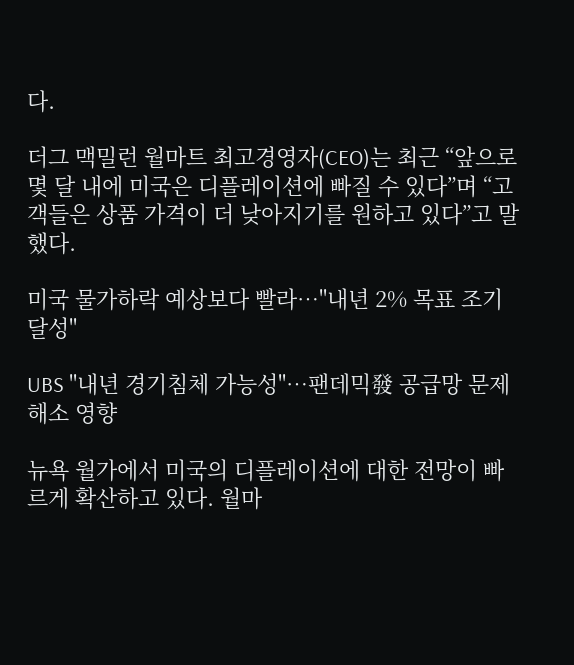다.

더그 맥밀런 월마트 최고경영자(CEO)는 최근 “앞으로 몇 달 내에 미국은 디플레이션에 빠질 수 있다”며 “고객들은 상품 가격이 더 낮아지기를 원하고 있다”고 말했다.

미국 물가하락 예상보다 빨라…"내년 2% 목표 조기 달성"

UBS "내년 경기침체 가능성"…팬데믹發 공급망 문제 해소 영향

뉴욕 월가에서 미국의 디플레이션에 대한 전망이 빠르게 확산하고 있다. 월마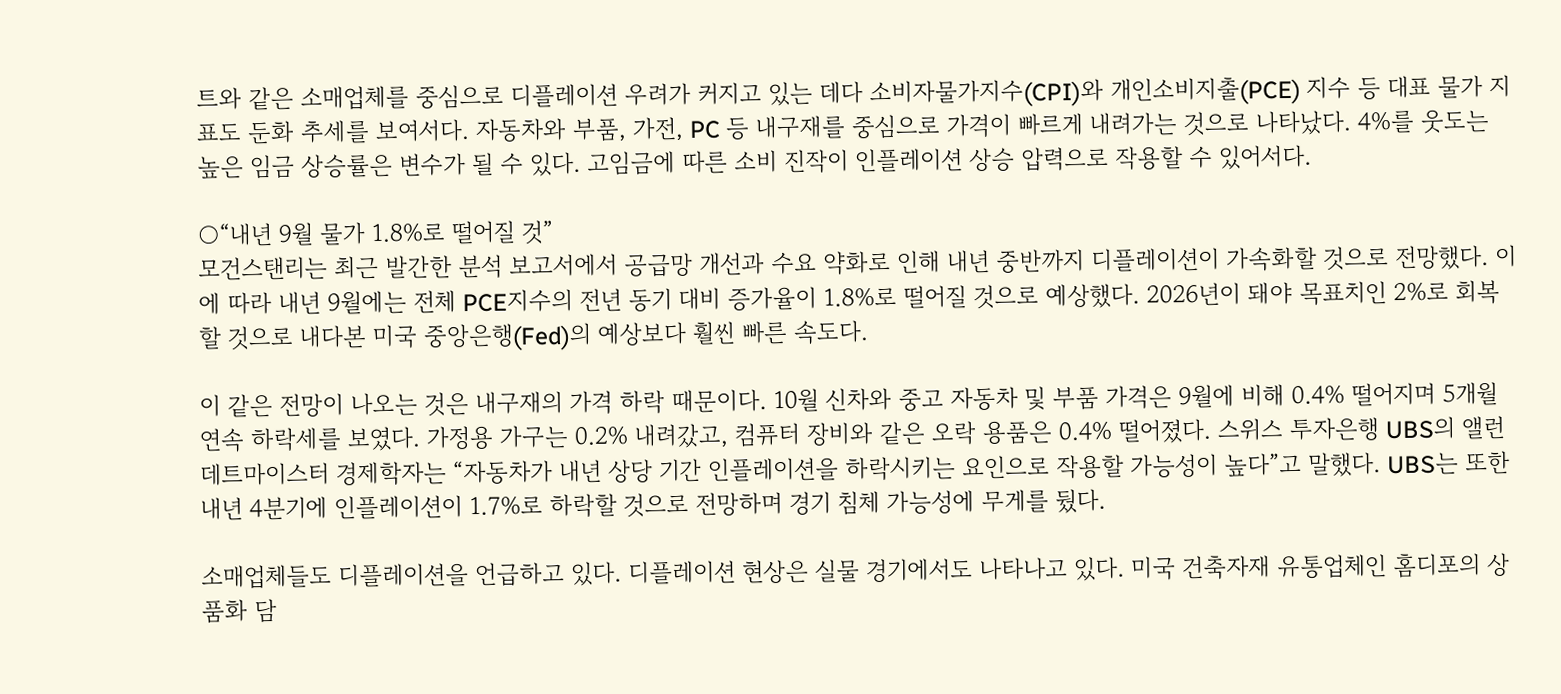트와 같은 소매업체를 중심으로 디플레이션 우려가 커지고 있는 데다 소비자물가지수(CPI)와 개인소비지출(PCE) 지수 등 대표 물가 지표도 둔화 추세를 보여서다. 자동차와 부품, 가전, PC 등 내구재를 중심으로 가격이 빠르게 내려가는 것으로 나타났다. 4%를 웃도는 높은 임금 상승률은 변수가 될 수 있다. 고임금에 따른 소비 진작이 인플레이션 상승 압력으로 작용할 수 있어서다.

○“내년 9월 물가 1.8%로 떨어질 것”
모건스탠리는 최근 발간한 분석 보고서에서 공급망 개선과 수요 약화로 인해 내년 중반까지 디플레이션이 가속화할 것으로 전망했다. 이에 따라 내년 9월에는 전체 PCE지수의 전년 동기 대비 증가율이 1.8%로 떨어질 것으로 예상했다. 2026년이 돼야 목표치인 2%로 회복할 것으로 내다본 미국 중앙은행(Fed)의 예상보다 훨씬 빠른 속도다.

이 같은 전망이 나오는 것은 내구재의 가격 하락 때문이다. 10월 신차와 중고 자동차 및 부품 가격은 9월에 비해 0.4% 떨어지며 5개월 연속 하락세를 보였다. 가정용 가구는 0.2% 내려갔고, 컴퓨터 장비와 같은 오락 용품은 0.4% 떨어졌다. 스위스 투자은행 UBS의 앨런 데트마이스터 경제학자는 “자동차가 내년 상당 기간 인플레이션을 하락시키는 요인으로 작용할 가능성이 높다”고 말했다. UBS는 또한 내년 4분기에 인플레이션이 1.7%로 하락할 것으로 전망하며 경기 침체 가능성에 무게를 뒀다.

소매업체들도 디플레이션을 언급하고 있다. 디플레이션 현상은 실물 경기에서도 나타나고 있다. 미국 건축자재 유통업체인 홈디포의 상품화 담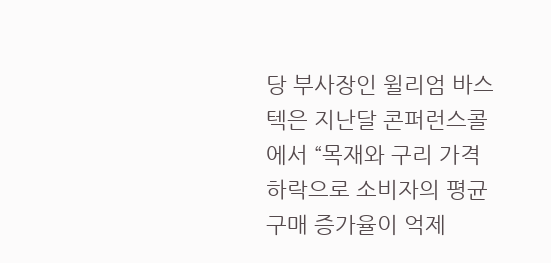당 부사장인 윌리엄 바스텍은 지난달 콘퍼런스콜에서 “목재와 구리 가격 하락으로 소비자의 평균 구매 증가율이 억제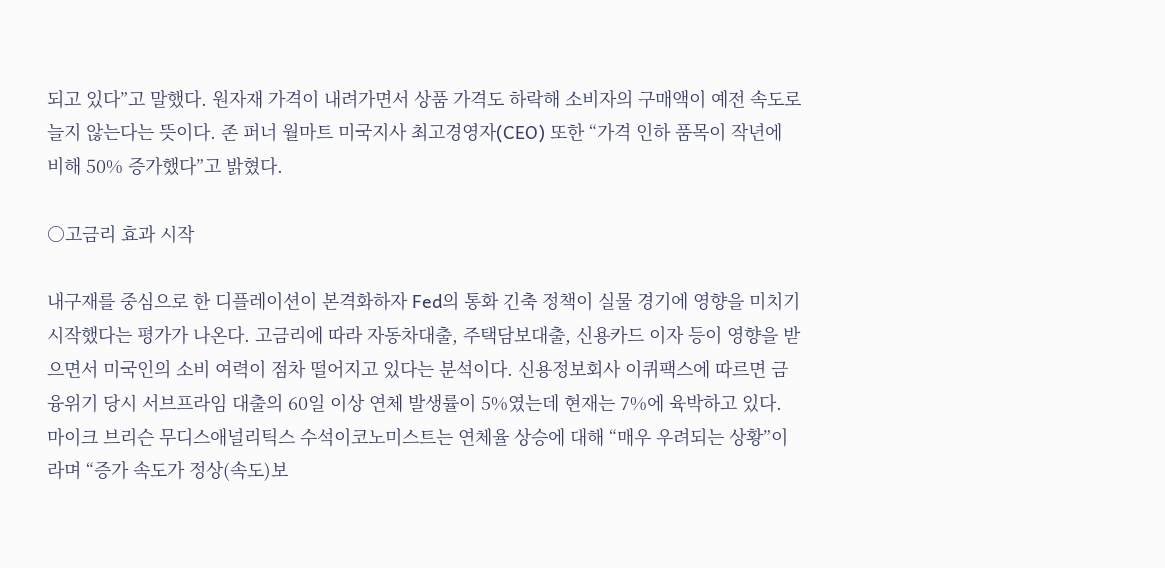되고 있다”고 말했다. 원자재 가격이 내려가면서 상품 가격도 하락해 소비자의 구매액이 예전 속도로 늘지 않는다는 뜻이다. 존 퍼너 월마트 미국지사 최고경영자(CEO) 또한 “가격 인하 품목이 작년에 비해 50% 증가했다”고 밝혔다.

○고금리 효과 시작

내구재를 중심으로 한 디플레이션이 본격화하자 Fed의 통화 긴축 정책이 실물 경기에 영향을 미치기 시작했다는 평가가 나온다. 고금리에 따라 자동차대출, 주택담보대출, 신용카드 이자 등이 영향을 받으면서 미국인의 소비 여력이 점차 떨어지고 있다는 분석이다. 신용정보회사 이퀴팩스에 따르면 금융위기 당시 서브프라임 대출의 60일 이상 연체 발생률이 5%였는데 현재는 7%에 육박하고 있다. 마이크 브리슨 무디스애널리틱스 수석이코노미스트는 연체율 상승에 대해 “매우 우려되는 상황”이라며 “증가 속도가 정상(속도)보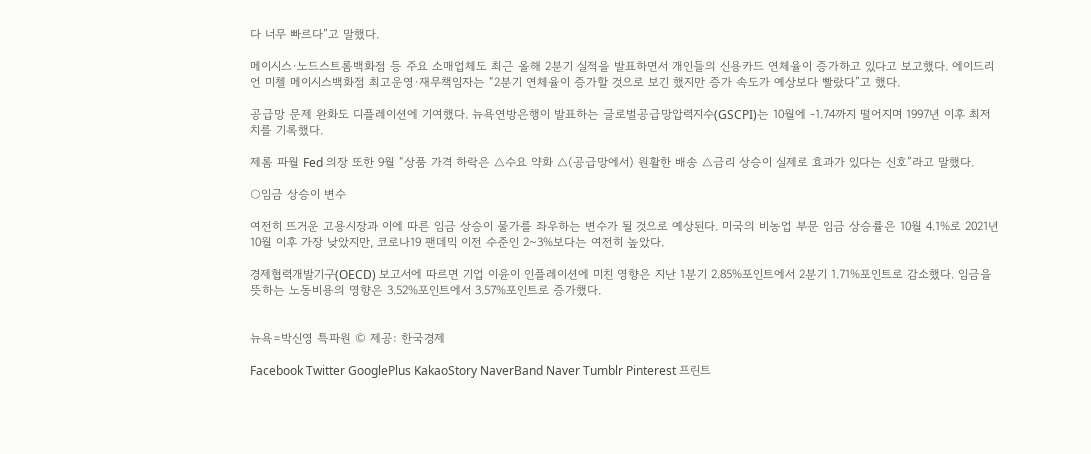다 너무 빠르다”고 말했다.

메이시스·노드스트롬백화점 등 주요 소매업체도 최근 올해 2분기 실적을 발표하면서 개인들의 신용카드 연체율이 증가하고 있다고 보고했다. 에이드리언 미첼 메이시스백화점 최고운영·재무책임자는 “2분기 연체율이 증가할 것으로 보긴 했지만 증가 속도가 예상보다 빨랐다”고 했다.

공급망 문제 완화도 디플레이션에 기여했다. 뉴욕연방은행이 발표하는 글로벌공급망압력지수(GSCPI)는 10월에 -1.74까지 떨어지며 1997년 이후 최저치를 기록했다.

제롬 파월 Fed 의장 또한 9월 “상품 가격 하락은 △수요 약화 △(공급망에서) 원활한 배송 △금리 상승이 실제로 효과가 있다는 신호”라고 말했다.

○임금 상승이 변수

여전히 뜨거운 고용시장과 이에 따른 임금 상승이 물가를 좌우하는 변수가 될 것으로 예상된다. 미국의 비농업 부문 임금 상승률은 10월 4.1%로 2021년 10월 이후 가장 낮았지만, 코로나19 팬데믹 이전 수준인 2~3%보다는 여전히 높았다.

경제협력개발기구(OECD) 보고서에 따르면 기업 이윤이 인플레이션에 미친 영향은 지난 1분기 2.85%포인트에서 2분기 1.71%포인트로 감소했다. 임금을 뜻하는 노동비용의 영향은 3.52%포인트에서 3.57%포인트로 증가했다.


뉴욕=박신영 특파원 © 제공: 한국경제

Facebook Twitter GooglePlus KakaoStory NaverBand Naver Tumblr Pinterest 프린트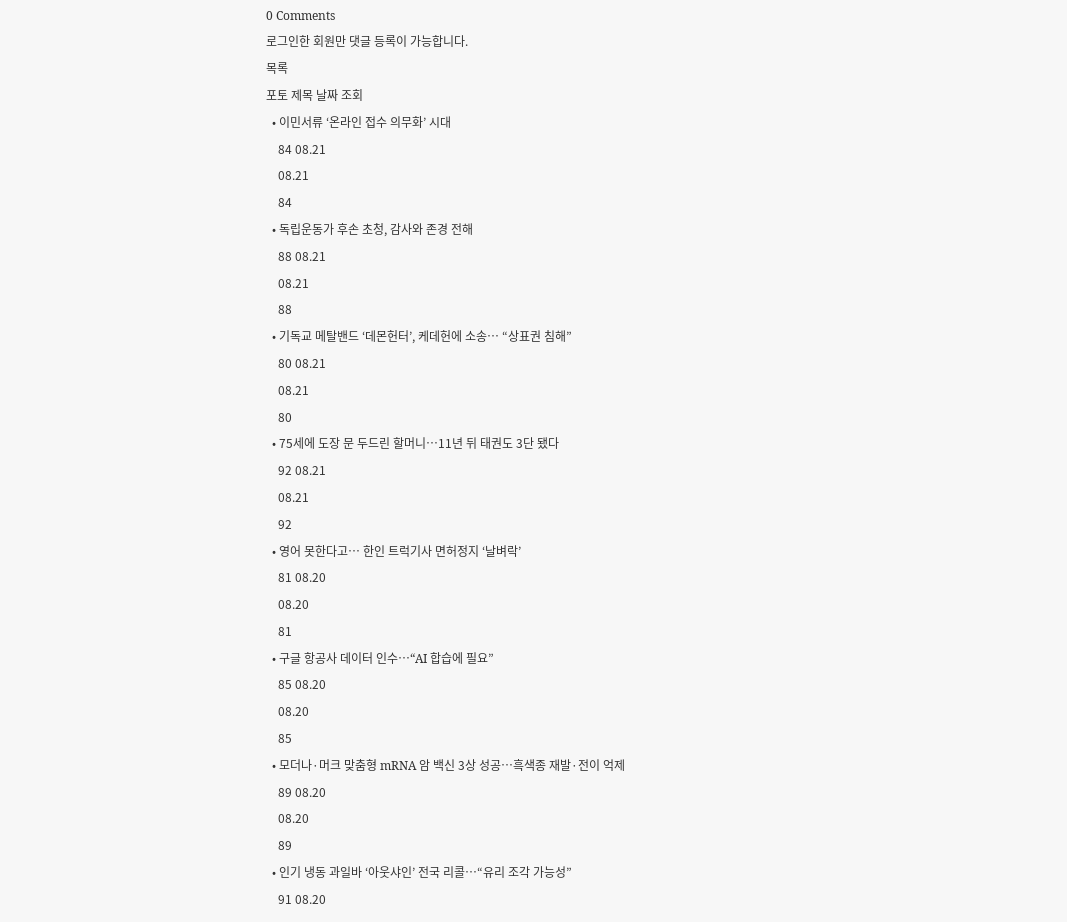0 Comments
로그인한 회원만 댓글 등록이 가능합니다.
목록
포토 제목 날짜 조회
  • 이민서류 ‘온라인 접수 의무화’ 시대
    84 08.21
    08.21
    84
  • 독립운동가 후손 초청, 감사와 존경 전해
    88 08.21
    08.21
    88
  • 기독교 메탈밴드 ‘데몬헌터’, 케데헌에 소송… “상표권 침해”
    80 08.21
    08.21
    80
  • 75세에 도장 문 두드린 할머니…11년 뒤 태권도 3단 됐다
    92 08.21
    08.21
    92
  • 영어 못한다고… 한인 트럭기사 면허정지 ‘날벼락’
    81 08.20
    08.20
    81
  • 구글 항공사 데이터 인수…“AI 합습에 필요”
    85 08.20
    08.20
    85
  • 모더나·머크 맞춤형 mRNA 암 백신 3상 성공…흑색종 재발·전이 억제
    89 08.20
    08.20
    89
  • 인기 냉동 과일바 ‘아웃샤인’ 전국 리콜…“유리 조각 가능성”
    91 08.20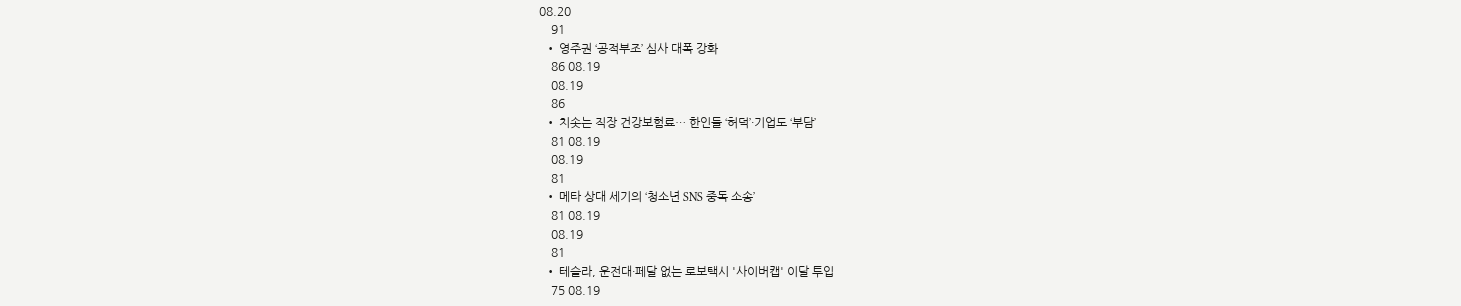08.20
    91
  • 영주권 ‘공적부조’ 심사 대폭 강화
    86 08.19
    08.19
    86
  • 치솟는 직장 건강보험료… 한인들 ‘허덕’·기업도 ‘부담’
    81 08.19
    08.19
    81
  • 메타 상대 세기의 ‘청소년 SNS 중독 소송’
    81 08.19
    08.19
    81
  • 테슬라, 운전대·페달 없는 로보택시 '사이버캡' 이달 투입
    75 08.19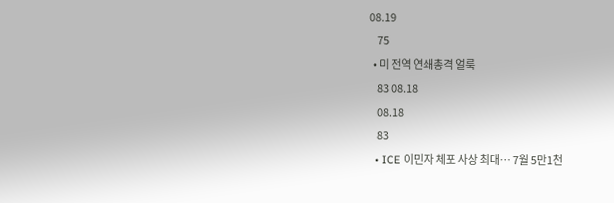08.19
    75
  • 미 전역 연쇄총격 얼룩
    83 08.18
    08.18
    83
  • ICE 이민자 체포 사상 최대… 7월 5만1천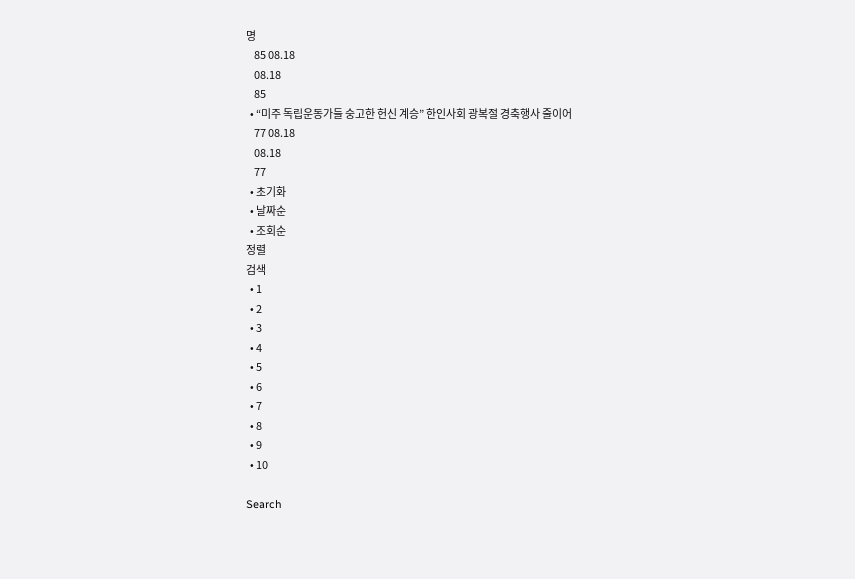명
    85 08.18
    08.18
    85
  • “미주 독립운동가들 숭고한 헌신 계승” 한인사회 광복절 경축행사 줄이어
    77 08.18
    08.18
    77
  • 초기화
  • 날짜순
  • 조회순
정렬
검색
  • 1
  • 2
  • 3
  • 4
  • 5
  • 6
  • 7
  • 8
  • 9
  • 10

Search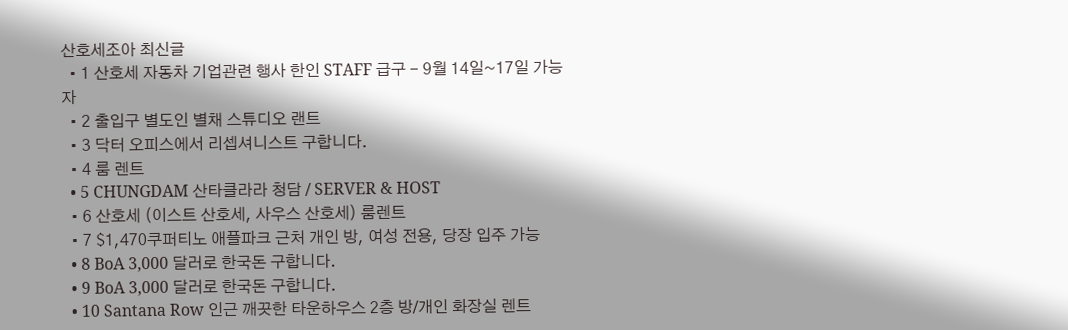산호세조아 최신글
  • 1 산호세 자동차 기업관련 행사 한인 STAFF 급구 - 9월 14일~17일 가능자
  • 2 출입구 별도인 별채 스튜디오 랜트
  • 3 닥터 오피스에서 리셉셔니스트 구합니다.
  • 4 룸 렌트
  • 5 CHUNGDAM 산타클라라 청담 / SERVER & HOST
  • 6 산호세 (이스트 산호세, 사우스 산호세) 룸렌트
  • 7 $1,470쿠퍼티노 애플파크 근처 개인 방, 여성 전용, 당장 입주 가능
  • 8 BoA 3,000 달러로 한국돈 구합니다.
  • 9 BoA 3,000 달러로 한국돈 구합니다.
  • 10 Santana Row 인근 깨끗한 타운하우스 2층 방/개인 화장실 렌트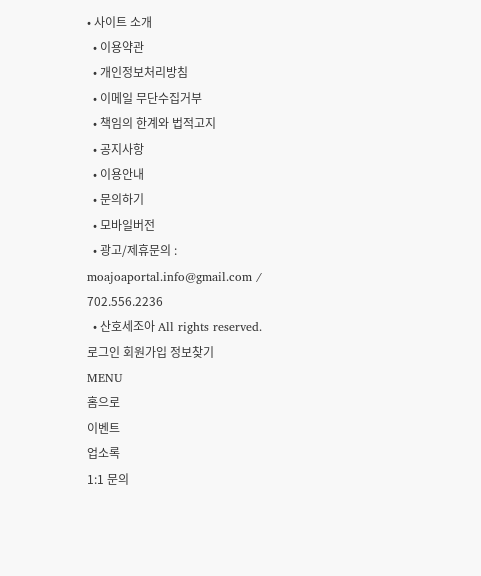• 사이트 소개
  • 이용약관
  • 개인정보처리방침
  • 이메일 무단수집거부
  • 책임의 한계와 법적고지
  • 공지사항
  • 이용안내
  • 문의하기
  • 모바일버전
  • 광고/제휴문의 : moajoaportal.info@gmail.com / 702.556.2236
  • 산호세조아 All rights reserved.
로그인 회원가입 정보찾기
MENU
홈으로
이벤트
업소록
1:1 문의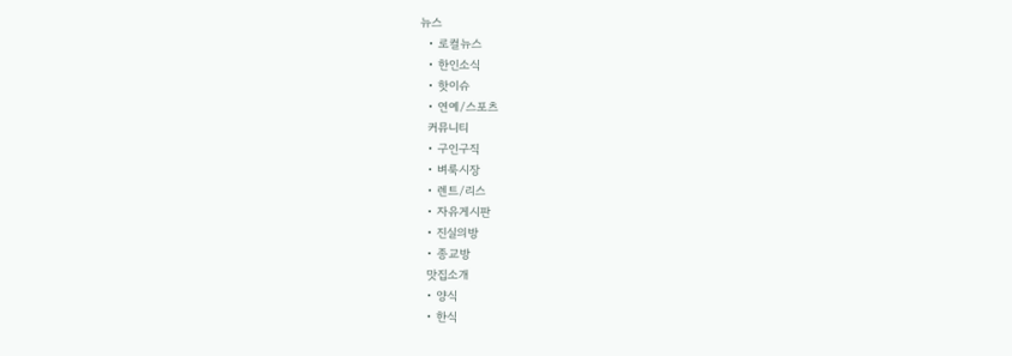뉴스
  • 로컬뉴스
  • 한인소식
  • 핫이슈
  • 연예/스포츠
  커뮤니티
  • 구인구직
  • 벼룩시장
  • 렌트/리스
  • 자유게시판
  • 진실의방
  • 종교방
  맛집소개
  • 양식
  • 한식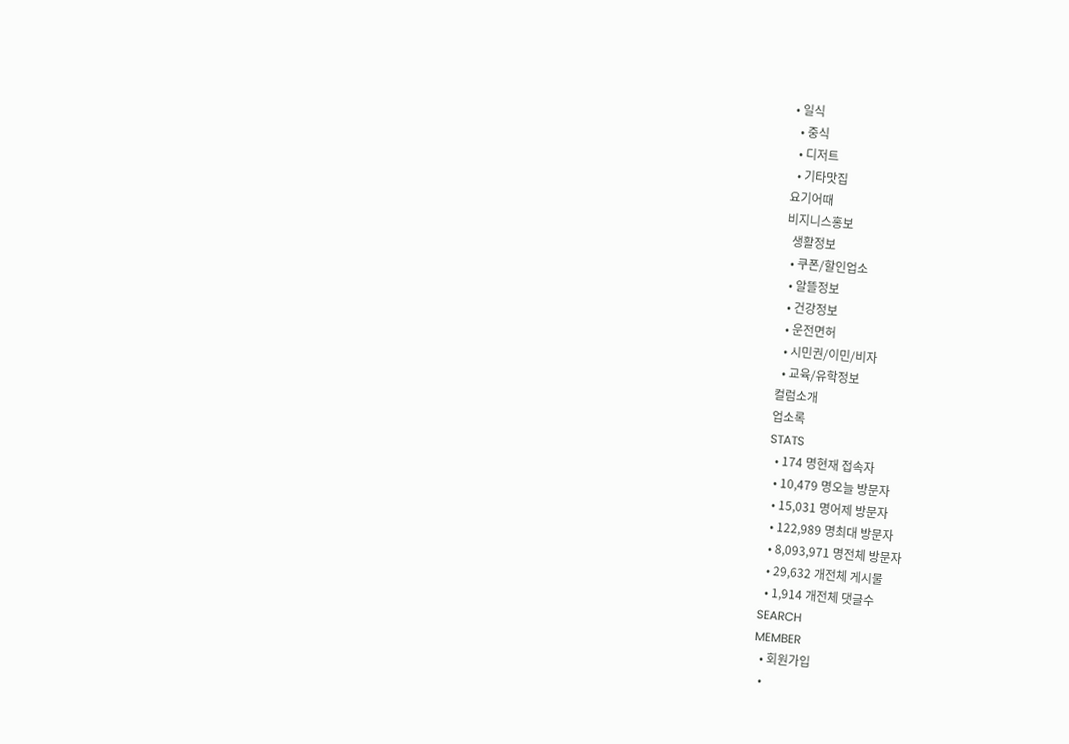• 일식
  • 중식
  • 디저트
  • 기타맛집
요기어때
비지니스홍보
  생활정보
  • 쿠폰/할인업소
  • 알뜰정보
  • 건강정보
  • 운전면허
  • 시민권/이민/비자
  • 교육/유학정보
컬럼소개
업소록
STATS
  • 174 명현재 접속자
  • 10,479 명오늘 방문자
  • 15,031 명어제 방문자
  • 122,989 명최대 방문자
  • 8,093,971 명전체 방문자
  • 29,632 개전체 게시물
  • 1,914 개전체 댓글수
SEARCH
MEMBER
  • 회원가입
  •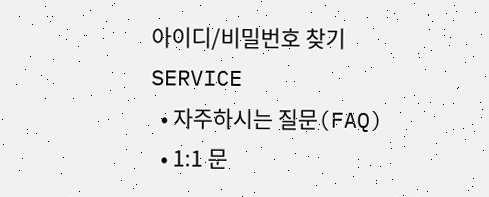아이디/비밀번호 찾기
SERVICE
  • 자주하시는 질문(FAQ)
  • 1:1 문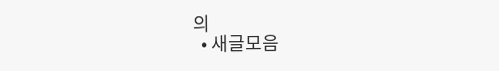의
  • 새글모음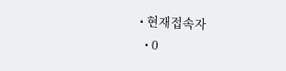• 현재접속자
  • 0